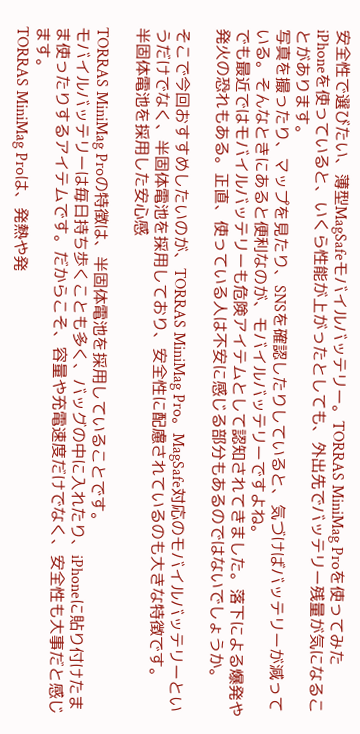安全性で選びたい、薄型MagSafeモバイルバッテリー。TORRAS MiniMag Proを使ってみた
iPhoneを使っていると、いくら性能が上がったとしても、外出先でバッテリー残量が気になることがあります。
写真を撮ったり、マップを見たり、SNSを確認したりしていると、気づけばバッテリーが減っている。そんなときにあると便利なのが、モバイルバッテリーですよね。
でも最近ではモバイルバッテリーも危険アイテムとして認知されてきました。落下による爆発や発火の恐れもある。正直、使っている人は不安に感じる部分もあるのではないでしょうか。

そこで今回おすすめしたいのが、TORRAS MiniMag Pro。MagSafe対応のモバイルバッテリーというだけでなく、半固体電池を採用しており、安全性に配慮されているのも大きな特徴です。
半固体電池を採用した安心感

TORRAS MiniMag Proの特徴は、半固体電池を採用していることです。
モバイルバッテリーは毎日持ち歩くことも多く、バッグの中に入れたり、iPhoneに貼り付けたまま使ったりするアイテムです。だからこそ、容量や充電速度だけでなく、安全性も大事だと感じます。
TORRAS MiniMag Proは、発熱や発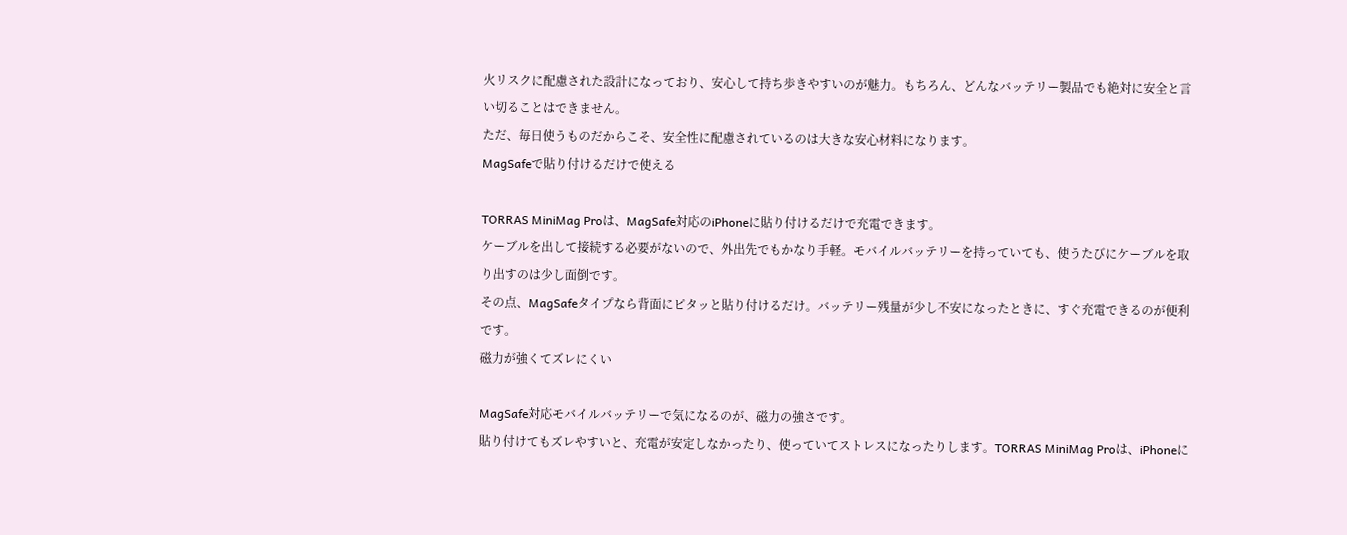火リスクに配慮された設計になっており、安心して持ち歩きやすいのが魅力。もちろん、どんなバッテリー製品でも絶対に安全と言い切ることはできません。
ただ、毎日使うものだからこそ、安全性に配慮されているのは大きな安心材料になります。
MagSafeで貼り付けるだけで使える

TORRAS MiniMag Proは、MagSafe対応のiPhoneに貼り付けるだけで充電できます。
ケーブルを出して接続する必要がないので、外出先でもかなり手軽。モバイルバッテリーを持っていても、使うたびにケーブルを取り出すのは少し面倒です。
その点、MagSafeタイプなら背面にピタッと貼り付けるだけ。バッテリー残量が少し不安になったときに、すぐ充電できるのが便利です。
磁力が強くてズレにくい

MagSafe対応モバイルバッテリーで気になるのが、磁力の強さです。
貼り付けてもズレやすいと、充電が安定しなかったり、使っていてストレスになったりします。TORRAS MiniMag Proは、iPhoneに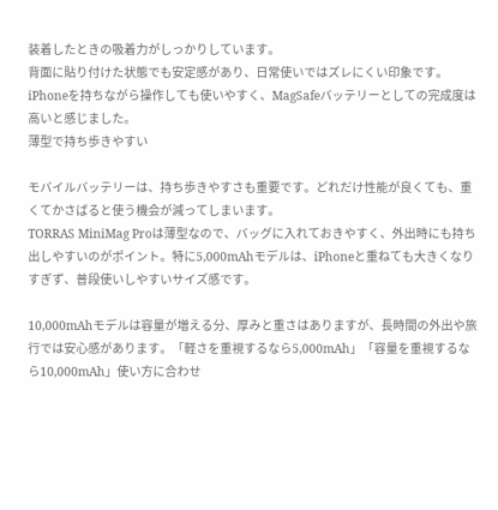装着したときの吸着力がしっかりしています。
背面に貼り付けた状態でも安定感があり、日常使いではズレにくい印象です。iPhoneを持ちながら操作しても使いやすく、MagSafeバッテリーとしての完成度は高いと感じました。
薄型で持ち歩きやすい

モバイルバッテリーは、持ち歩きやすさも重要です。どれだけ性能が良くても、重くてかさばると使う機会が減ってしまいます。
TORRAS MiniMag Proは薄型なので、バッグに入れておきやすく、外出時にも持ち出しやすいのがポイント。特に5,000mAhモデルは、iPhoneと重ねても大きくなりすぎず、普段使いしやすいサイズ感です。

10,000mAhモデルは容量が増える分、厚みと重さはありますが、長時間の外出や旅行では安心感があります。「軽さを重視するなら5,000mAh」「容量を重視するなら10,000mAh」使い方に合わせ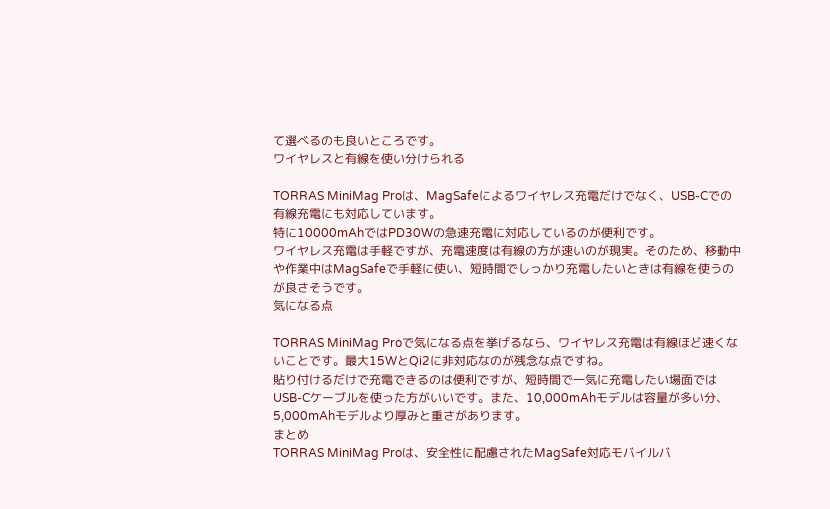て選べるのも良いところです。
ワイヤレスと有線を使い分けられる

TORRAS MiniMag Proは、MagSafeによるワイヤレス充電だけでなく、USB-Cでの有線充電にも対応しています。
特に10000mAhではPD30Wの急速充電に対応しているのが便利です。
ワイヤレス充電は手軽ですが、充電速度は有線の方が速いのが現実。そのため、移動中や作業中はMagSafeで手軽に使い、短時間でしっかり充電したいときは有線を使うのが良さそうです。
気になる点

TORRAS MiniMag Proで気になる点を挙げるなら、ワイヤレス充電は有線ほど速くないことです。最大15WとQi2に非対応なのが残念な点ですね。
貼り付けるだけで充電できるのは便利ですが、短時間で一気に充電したい場面ではUSB-Cケーブルを使った方がいいです。また、10,000mAhモデルは容量が多い分、5,000mAhモデルより厚みと重さがあります。
まとめ
TORRAS MiniMag Proは、安全性に配慮されたMagSafe対応モバイルバ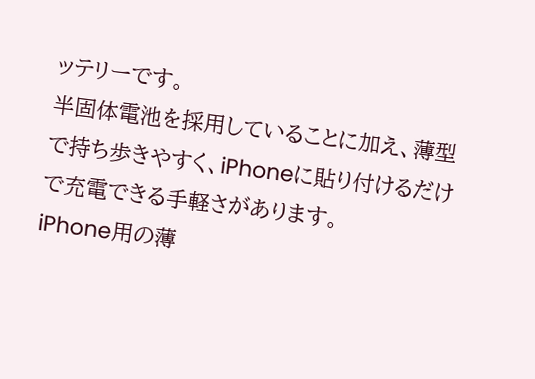ッテリーです。
半固体電池を採用していることに加え、薄型で持ち歩きやすく、iPhoneに貼り付けるだけで充電できる手軽さがあります。
iPhone用の薄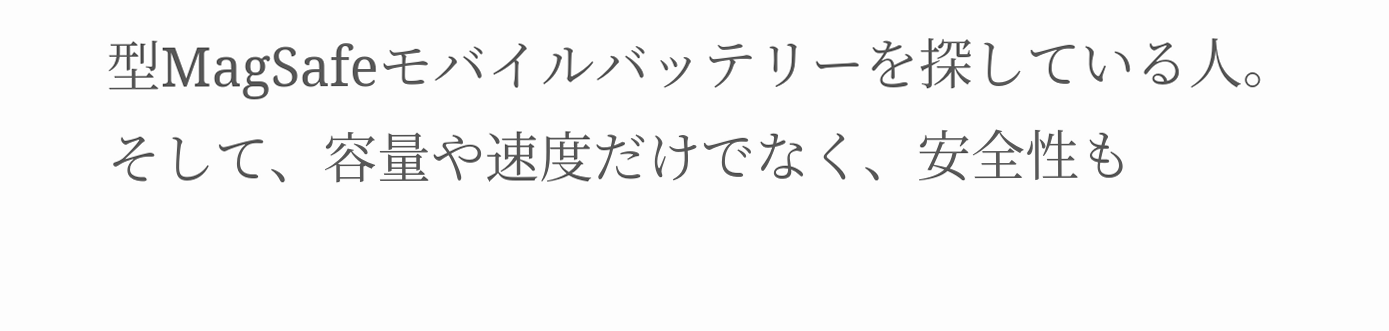型MagSafeモバイルバッテリーを探している人。そして、容量や速度だけでなく、安全性も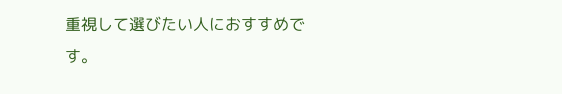重視して選びたい人におすすめです。